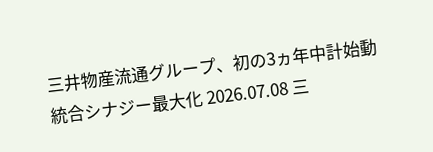三井物産流通グループ、初の3ヵ年中計始動 統合シナジー最大化 2026.07.08 三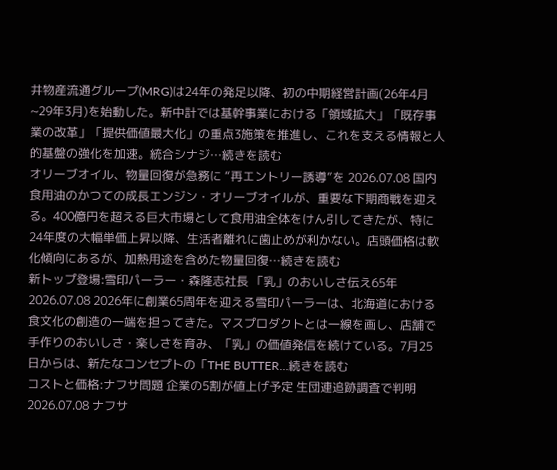井物産流通グループ(MRG)は24年の発足以降、初の中期経営計画(26年4月~29年3月)を始動した。新中計では基幹事業における「領域拡大」「既存事業の改革」「提供価値最大化」の重点3施策を推進し、これを支える情報と人的基盤の強化を加速。統合シナジ…続きを読む
オリーブオイル、物量回復が急務に “再エントリー誘導”を 2026.07.08 国内食用油のかつての成長エンジン・オリーブオイルが、重要な下期商戦を迎える。400億円を超える巨大市場として食用油全体をけん引してきたが、特に24年度の大幅単価上昇以降、生活者離れに歯止めが利かない。店頭価格は軟化傾向にあるが、加熱用途を含めた物量回復…続きを読む
新トップ登場:雪印パーラー・森隆志社長 「乳」のおいしさ伝え65年 2026.07.08 2026年に創業65周年を迎える雪印パーラーは、北海道における食文化の創造の一端を担ってきた。マスプロダクトとは一線を画し、店舗で手作りのおいしさ・楽しさを育み、「乳」の価値発信を続けている。7月25日からは、新たなコンセプトの「THE BUTTER…続きを読む
コストと価格:ナフサ問題 企業の5割が値上げ予定 生団連追跡調査で判明 2026.07.08 ナフサ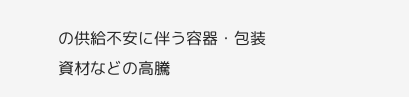の供給不安に伴う容器・包装資材などの高騰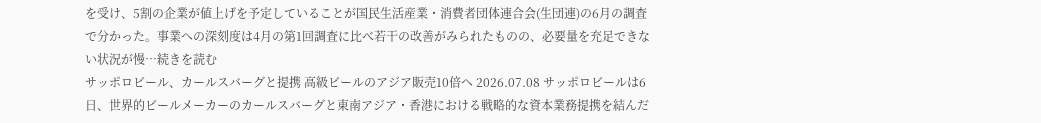を受け、5割の企業が値上げを予定していることが国民生活産業・消費者団体連合会(生団連)の6月の調査で分かった。事業への深刻度は4月の第1回調査に比べ若干の改善がみられたものの、必要量を充足できない状況が慢…続きを読む
サッポロビール、カールスバーグと提携 高級ビールのアジア販売10倍へ 2026.07.08 サッポロビールは6日、世界的ビールメーカーのカールスバーグと東南アジア・香港における戦略的な資本業務提携を結んだ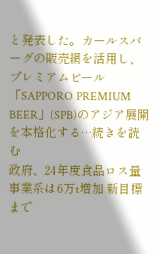と発表した。カールスバーグの販売網を活用し、プレミアムビール「SAPPORO PREMIUM BEER」(SPB)のアジア展開を本格化する…続きを読む
政府、24年度食品ロス量 事業系は6万t増加 新目標まで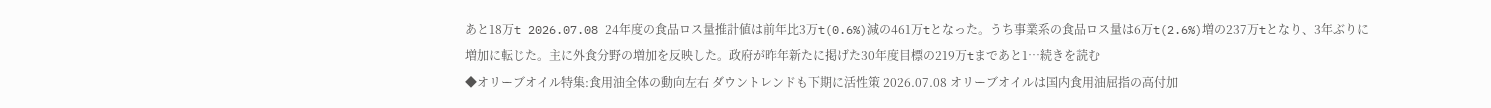あと18万t 2026.07.08 24年度の食品ロス量推計値は前年比3万t(0.6%)減の461万tとなった。うち事業系の食品ロス量は6万t(2.6%)増の237万tとなり、3年ぶりに増加に転じた。主に外食分野の増加を反映した。政府が昨年新たに掲げた30年度目標の219万tまであと1…続きを読む
◆オリーブオイル特集:食用油全体の動向左右 ダウントレンドも下期に活性策 2026.07.08 オリーブオイルは国内食用油屈指の高付加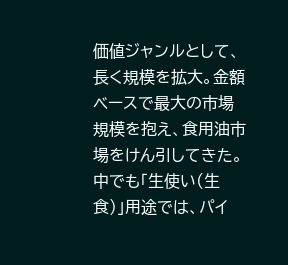価値ジャンルとして、長く規模を拡大。金額ベースで最大の市場規模を抱え、食用油市場をけん引してきた。中でも「生使い(生食)」用途では、パイ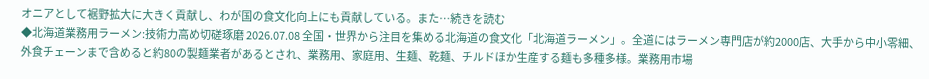オニアとして裾野拡大に大きく貢献し、わが国の食文化向上にも貢献している。また…続きを読む
◆北海道業務用ラーメン:技術力高め切磋琢磨 2026.07.08 全国・世界から注目を集める北海道の食文化「北海道ラーメン」。全道にはラーメン専門店が約2000店、大手から中小零細、外食チェーンまで含めると約80の製麺業者があるとされ、業務用、家庭用、生麺、乾麺、チルドほか生産する麺も多種多様。業務用市場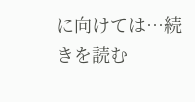に向けては…続きを読む